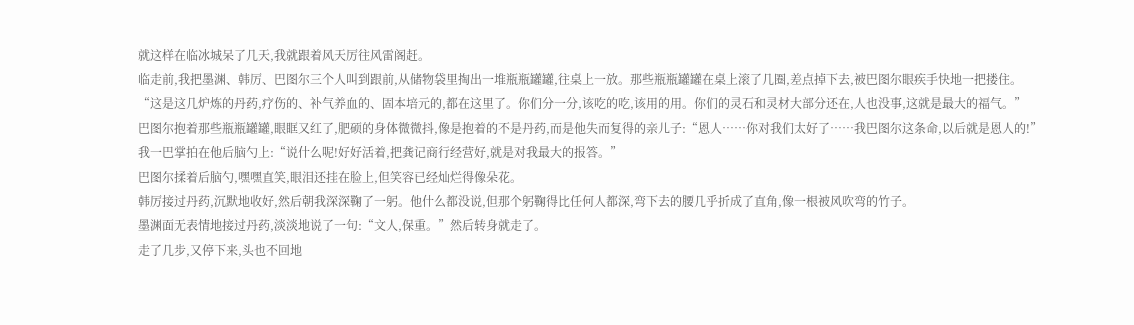就这样在临冰城呆了几天,我就跟着风天厉往风雷阁赶。
临走前,我把墨渊、韩厉、巴图尔三个人叫到跟前,从储物袋里掏出一堆瓶瓶罐罐,往桌上一放。那些瓶瓶罐罐在桌上滚了几圈,差点掉下去,被巴图尔眼疾手快地一把搂住。
“这是这几炉炼的丹药,疗伤的、补气养血的、固本培元的,都在这里了。你们分一分,该吃的吃,该用的用。你们的灵石和灵材大部分还在,人也没事,这就是最大的福气。”
巴图尔抱着那些瓶瓶罐罐,眼眶又红了,肥硕的身体微微抖,像是抱着的不是丹药,而是他失而复得的亲儿子:“恩人……你对我们太好了……我巴图尔这条命,以后就是恩人的!”
我一巴掌拍在他后脑勺上:“说什么呢!好好活着,把龚记商行经营好,就是对我最大的报答。”
巴图尔揉着后脑勺,嘿嘿直笑,眼泪还挂在脸上,但笑容已经灿烂得像朵花。
韩厉接过丹药,沉默地收好,然后朝我深深鞠了一躬。他什么都没说,但那个躬鞠得比任何人都深,弯下去的腰几乎折成了直角,像一根被风吹弯的竹子。
墨渊面无表情地接过丹药,淡淡地说了一句:“文人,保重。”然后转身就走了。
走了几步,又停下来,头也不回地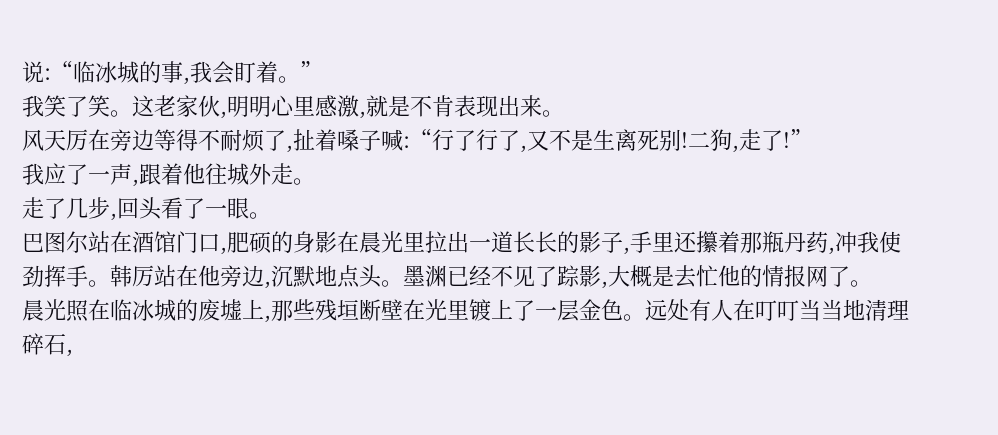说:“临冰城的事,我会盯着。”
我笑了笑。这老家伙,明明心里感激,就是不肯表现出来。
风天厉在旁边等得不耐烦了,扯着嗓子喊:“行了行了,又不是生离死别!二狗,走了!”
我应了一声,跟着他往城外走。
走了几步,回头看了一眼。
巴图尔站在酒馆门口,肥硕的身影在晨光里拉出一道长长的影子,手里还攥着那瓶丹药,冲我使劲挥手。韩厉站在他旁边,沉默地点头。墨渊已经不见了踪影,大概是去忙他的情报网了。
晨光照在临冰城的废墟上,那些残垣断壁在光里镀上了一层金色。远处有人在叮叮当当地清理碎石,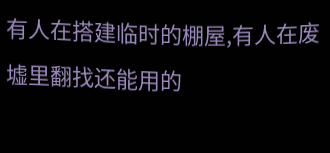有人在搭建临时的棚屋,有人在废墟里翻找还能用的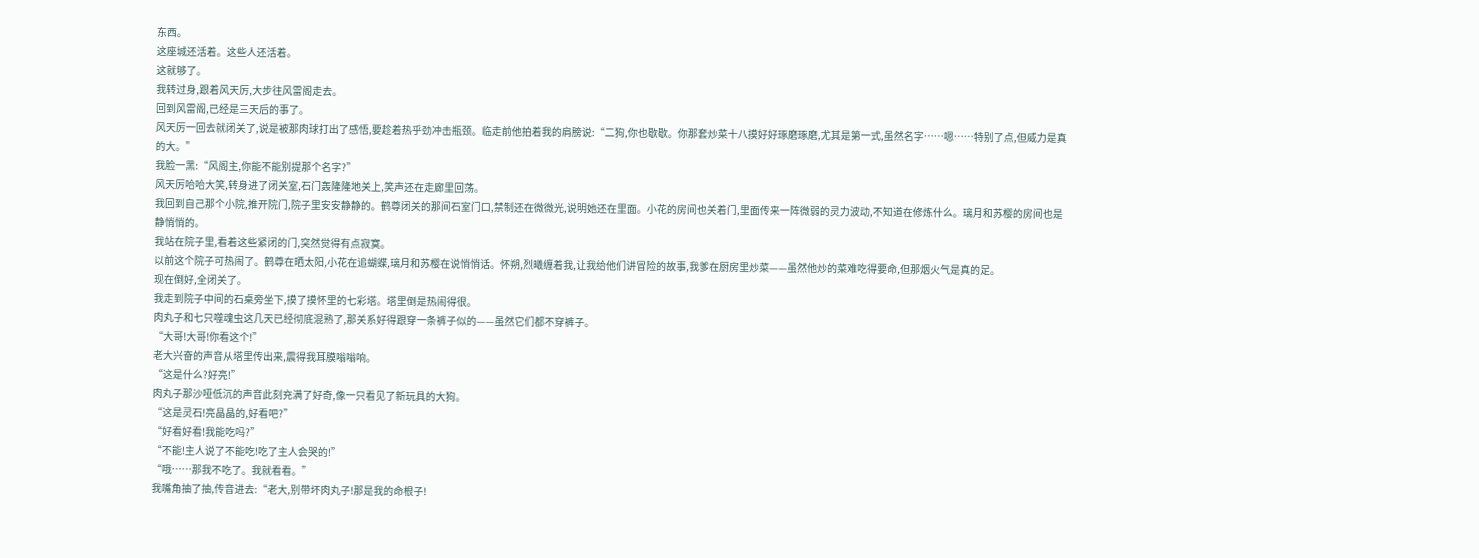东西。
这座城还活着。这些人还活着。
这就够了。
我转过身,跟着风天厉,大步往风雷阁走去。
回到风雷阁,已经是三天后的事了。
风天厉一回去就闭关了,说是被那肉球打出了感悟,要趁着热乎劲冲击瓶颈。临走前他拍着我的肩膀说:“二狗,你也歇歇。你那套炒菜十八摸好好琢磨琢磨,尤其是第一式,虽然名字……嗯……特别了点,但威力是真的大。”
我脸一黑:“风阁主,你能不能别提那个名字?”
风天厉哈哈大笑,转身进了闭关室,石门轰隆隆地关上,笑声还在走廊里回荡。
我回到自己那个小院,推开院门,院子里安安静静的。鹤尊闭关的那间石室门口,禁制还在微微光,说明她还在里面。小花的房间也关着门,里面传来一阵微弱的灵力波动,不知道在修炼什么。璃月和苏樱的房间也是静悄悄的。
我站在院子里,看着这些紧闭的门,突然觉得有点寂寞。
以前这个院子可热闹了。鹤尊在晒太阳,小花在追蝴蝶,璃月和苏樱在说悄悄话。怀朔,烈曦缠着我,让我给他们讲冒险的故事,我爹在厨房里炒菜——虽然他炒的菜难吃得要命,但那烟火气是真的足。
现在倒好,全闭关了。
我走到院子中间的石桌旁坐下,摸了摸怀里的七彩塔。塔里倒是热闹得很。
肉丸子和七只噬魂虫这几天已经彻底混熟了,那关系好得跟穿一条裤子似的——虽然它们都不穿裤子。
“大哥!大哥!你看这个!”
老大兴奋的声音从塔里传出来,震得我耳膜嗡嗡响。
“这是什么?好亮!”
肉丸子那沙哑低沉的声音此刻充满了好奇,像一只看见了新玩具的大狗。
“这是灵石!亮晶晶的,好看吧?”
“好看好看!我能吃吗?”
“不能!主人说了不能吃!吃了主人会哭的!”
“哦……那我不吃了。我就看看。”
我嘴角抽了抽,传音进去:“老大,别带坏肉丸子!那是我的命根子!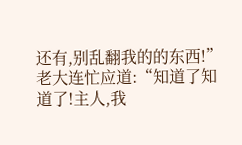还有,别乱翻我的的东西!”
老大连忙应道:“知道了知道了!主人,我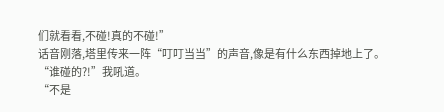们就看看,不碰!真的不碰!”
话音刚落,塔里传来一阵“叮叮当当”的声音,像是有什么东西掉地上了。
“谁碰的?!”我吼道。
“不是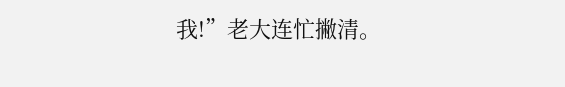我!”老大连忙撇清。